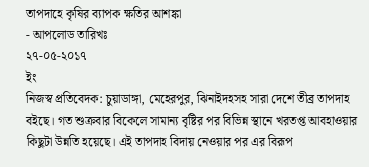তাপদাহে কৃষির ব্যাপক ক্ষতির আশঙ্কা
- আপলোড তারিখঃ
২৭-০৫-২০১৭
ইং
নিজস্ব প্রতিবেদক: চুয়াডাঙ্গা, মেহেরপুর, ঝিনাইদহসহ সারা দেশে তীব্র তাপদাহ বইছে। গত শুক্রবার বিকেলে সামান্য বৃষ্টির পর বিভিন্ন স্থানে খরতপ্ত আবহাওয়ার কিছুটা উন্নতি হয়েছে। এই তাপদাহ বিদায় নেওয়ার পর এর বিরূপ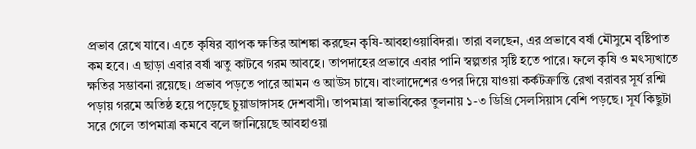প্রভাব রেখে যাবে। এতে কৃষির ব্যাপক ক্ষতির আশঙ্কা করছেন কৃষি-আবহাওয়াবিদরা। তারা বলছেন, এর প্রভাবে বর্ষা মৌসুমে বৃষ্টিপাত কম হবে। এ ছাড়া এবার বর্ষা ঋতু কাটবে গরম আবহে। তাপদাহের প্রভাবে এবার পানি স্বল্পতার সৃষ্টি হতে পারে। ফলে কৃষি ও মৎস্যখাতে ক্ষতির সম্ভাবনা রয়েছে। প্রভাব পড়তে পারে আমন ও আউস চাষে। বাংলাদেশের ওপর দিয়ে যাওয়া কর্কটক্রান্তি রেখা বরাবর সূর্য রশ্মি পড়ায় গরমে অতিষ্ঠ হয়ে পড়েছে চুয়াডাঙ্গাসহ দেশবাসী। তাপমাত্রা স্বাভাবিকের তুলনায় ১-৩ ডিগ্রি সেলসিয়াস বেশি পড়ছে। সূর্য কিছুটা সরে গেলে তাপমাত্রা কমবে বলে জানিয়েছে আবহাওয়া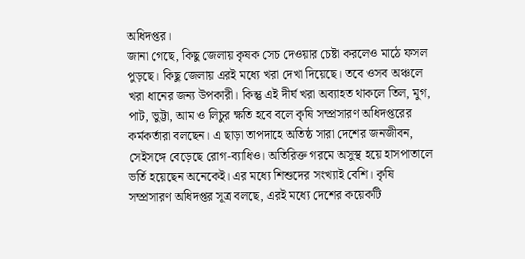অধিদপ্তর।
জানা গেছে, কিছু জেলায় কৃষক সেচ দেওয়ার চেষ্টা করলেও মাঠে ফসল পুড়ছে। কিছু জেলায় এরই মধ্যে খরা দেখা দিয়েছে। তবে ওসব অঞ্চলে খরা ধানের জন্য উপকারী। কিন্তু এই দীর্ঘ খরা অব্যাহত থাকলে তিল, মুগ, পাট, ভুট্টা, আম ও লিচুর ক্ষতি হবে বলে কৃষি সম্প্রসারণ অধিদপ্তরের কর্মকর্তারা বলছেন। এ ছাড়া তাপদাহে অতিষ্ঠ সারা দেশের জনজীবন, সেইসঙ্গে বেড়েছে রোগ-ব্যাধিও। অতিরিক্ত গরমে অসুস্থ হয়ে হাসপাতালে ভর্তি হয়েছেন অনেকেই। এর মধ্যে শিশুদের সংখ্যাই বেশি। কৃষি সম্প্রসারণ অধিদপ্তর সূত্র বলছে, এরই মধ্যে দেশের কয়েকটি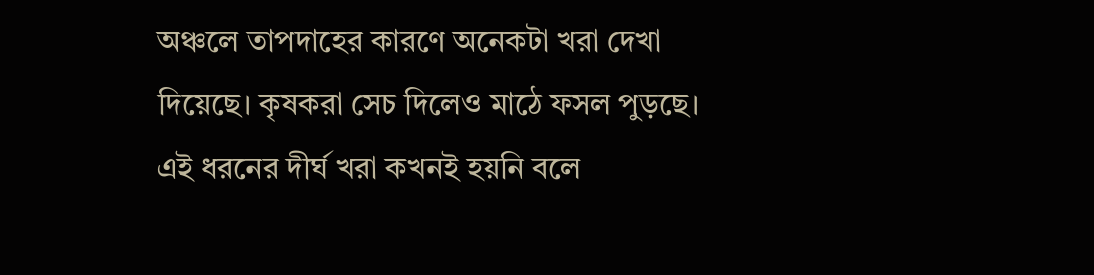অঞ্চলে তাপদাহের কারণে অনেকটা খরা দেখা দিয়েছে। কৃষকরা সেচ দিলেও মাঠে ফসল পুড়ছে। এই ধরনের দীর্ঘ খরা কখনই হয়নি বলে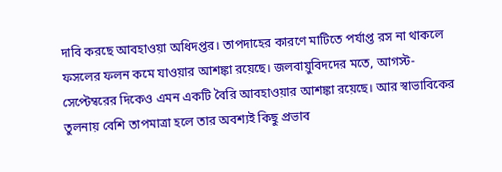দাবি করছে আবহাওয়া অধিদপ্তর। তাপদাহের কারণে মাটিতে পর্যাপ্ত রস না থাকলে ফসলের ফলন কমে যাওয়ার আশঙ্কা রয়েছে। জলবায়ুবিদদের মতে, আগস্ট-সেপ্টেম্বরের দিকেও এমন একটি বৈরি আবহাওয়ার আশঙ্কা রয়েছে। আর স্বাভাবিকের তুলনায় বেশি তাপমাত্রা হলে তার অবশ্যই কিছু প্রভাব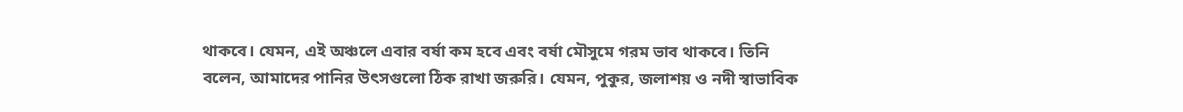থাকবে। যেমন, এই অঞ্চলে এবার বর্ষা কম হবে এবং বর্ষা মৌসুমে গরম ভাব থাকবে। তিনি বলেন, আমাদের পানির উৎসগুলো ঠিক রাখা জরুরি। যেমন, পুকুর, জলাশয় ও নদী স্বাভাবিক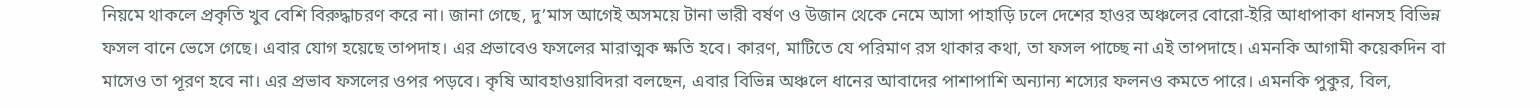নিয়মে থাকলে প্রকৃতি খুব বেশি বিরুদ্ধাচরণ করে না। জানা গেছে, দু’মাস আগেই অসময়ে টানা ভারী বর্ষণ ও উজান থেকে নেমে আসা পাহাড়ি ঢলে দেশের হাওর অঞ্চলের বোরো-ইরি আধাপাকা ধানসহ বিভিন্ন ফসল বানে ভেসে গেছে। এবার যোগ হয়েছে তাপদাহ। এর প্রভাবেও ফসলের মারাত্মক ক্ষতি হবে। কারণ, মাটিতে যে পরিমাণ রস থাকার কথা, তা ফসল পাচ্ছে না এই তাপদাহে। এমনকি আগামী কয়েকদিন বা মাসেও তা পূরণ হবে না। এর প্রভাব ফসলের ওপর পড়বে। কৃষি আবহাওয়াবিদরা বলছেন, এবার বিভিন্ন অঞ্চলে ধানের আবাদের পাশাপাশি অন্যান্য শস্যের ফলনও কমতে পারে। এমনকি পুকুর, বিল,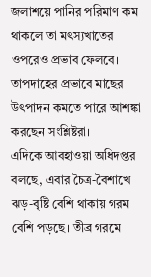জলাশয়ে পানির পরিমাণ কম থাকলে তা মৎস্যখাতের ওপরেও প্রভাব ফেলবে। তাপদাহের প্রভাবে মাছের উৎপাদন কমতে পারে আশঙ্কা করছেন সংশ্লিষ্টরা।
এদিকে আবহাওয়া অধিদপ্তর বলছে, এবার চৈত্র-বৈশাখে ঝড়-বৃষ্টি বেশি থাকায় গরম বেশি পড়ছে। তীব্র গরমে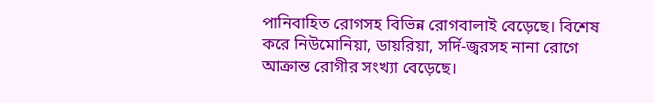পানিবাহিত রোগসহ বিভিন্ন রোগবালাই বেড়েছে। বিশেষ করে নিউমোনিয়া, ডায়রিয়া, সর্দি-জ্বরসহ নানা রোগে আক্রান্ত রোগীর সংখ্যা বেড়েছে।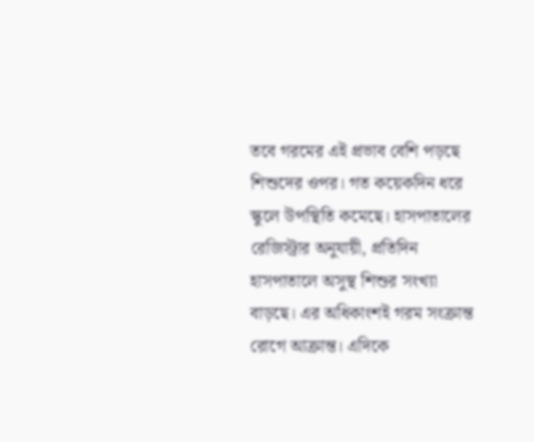তবে গরমের এই প্রভাব বেশি পড়ছে শিশুদের ওপর। গত কয়েকদিন ধরে স্কুলে উপস্থিতি কমেছে। হাসপাতালের রেজিস্ট্রার অনুযায়ী, প্রতিদিন হাসপাতালে অসুস্থ শিশুর সংখ্যা বাড়ছে। এর অধিকাংশই গরম সংক্রান্ত রোগে আক্রান্ত। এদিকে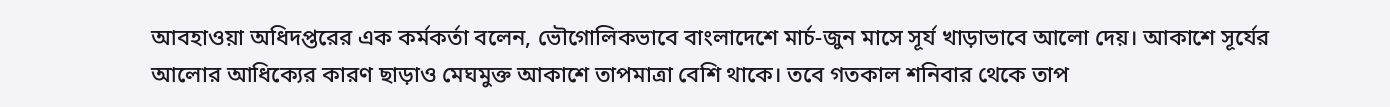আবহাওয়া অধিদপ্তরের এক কর্মকর্তা বলেন, ভৌগোলিকভাবে বাংলাদেশে মার্চ-জুন মাসে সূর্য খাড়াভাবে আলো দেয়। আকাশে সূর্যের আলোর আধিক্যের কারণ ছাড়াও মেঘমুক্ত আকাশে তাপমাত্রা বেশি থাকে। তবে গতকাল শনিবার থেকে তাপ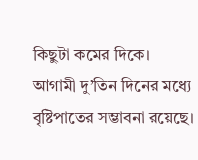কিছুটা কমের দিকে। আগামী দু’তিন দিনের মধ্যে বৃষ্টিপাতের সম্ভাবনা রয়েছে।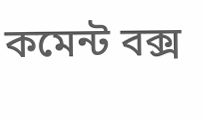কমেন্ট বক্স